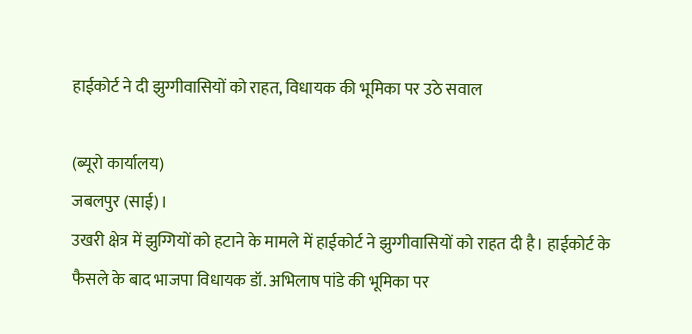हाईकोर्ट ने दी झुग्गीवासियों को राहत, विधायक की भूमिका पर उठे सवाल

(ब्यूरो कार्यालय)
जबलपुर (साई)।
उखरी क्षेत्र में झुग्गियों को हटाने के मामले में हाईकोर्ट ने झुग्गीवासियों को राहत दी है। हाईकोर्ट के फैसले के बाद भाजपा विधायक डॉ. अभिलाष पांडे की भूमिका पर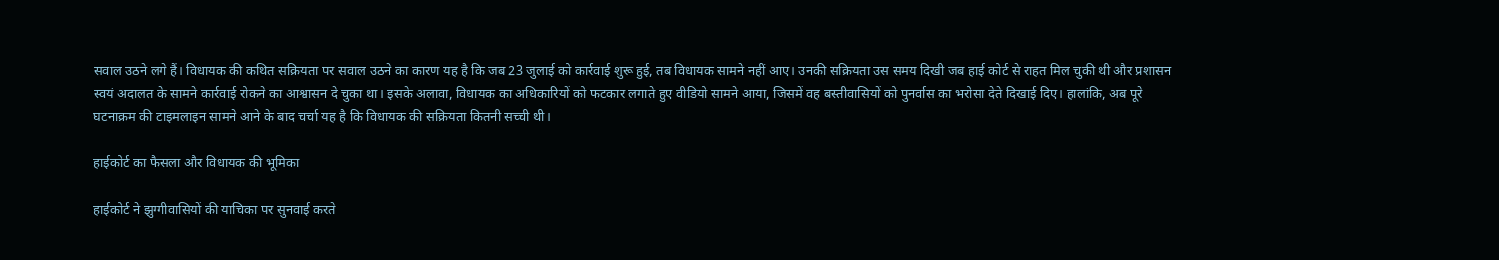सवाल उठने लगे हैं। विधायक की कथित सक्रियता पर सवाल उठने का कारण यह है कि जब 23 जुलाई को कार्रवाई शुरू हुई, तब विधायक सामने नहीं आए। उनकी सक्रियता उस समय दिखी जब हाई कोर्ट से राहत मिल चुकी थी और प्रशासन स्वयं अदालत के सामने कार्रवाई रोकने का आश्वासन दे चुका था। इसके अलावा, विधायक का अधिकारियों को फटकार लगाते हुए वीडियो सामने आया, जिसमें वह बस्तीवासियों को पुनर्वास का भरोसा देते दिखाई दिए। हालांकि, अब पूरे घटनाक्रम की टाइमलाइन सामने आने के बाद चर्चा यह है कि विधायक की सक्रियता कितनी सच्ची थी।

हाईकोर्ट का फैसला और विधायक की भूमिका

हाईकोर्ट ने झुग्गीवासियों की याचिका पर सुनवाई करते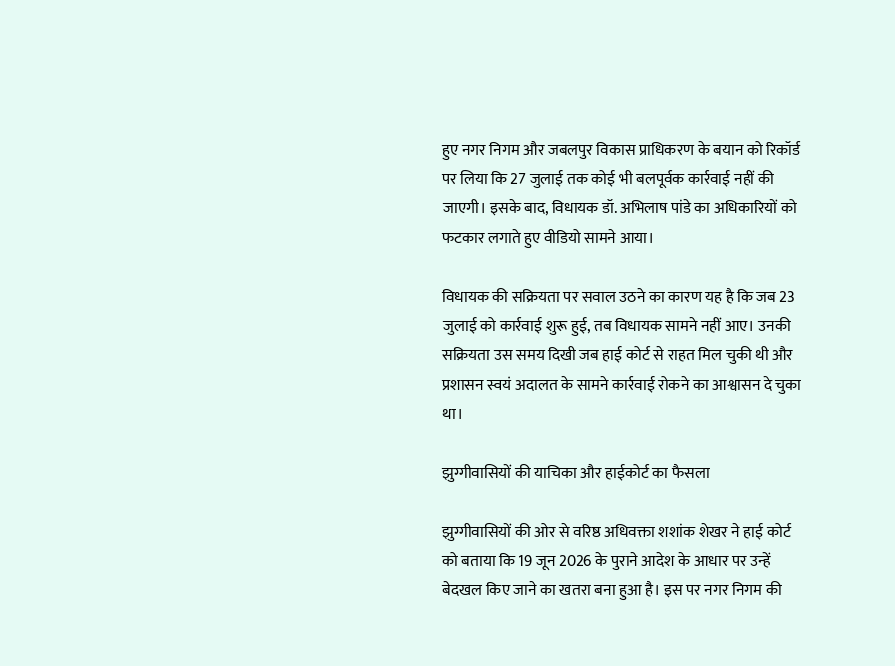हुए नगर निगम और जबलपुर विकास प्राधिकरण के बयान को रिकॉर्ड पर लिया कि 27 जुलाई तक कोई भी बलपूर्वक कार्रवाई नहीं की जाएगी। इसके बाद, विधायक डॉ. अभिलाष पांडे का अधिकारियों को फटकार लगाते हुए वीडियो सामने आया।

विधायक की सक्रियता पर सवाल उठने का कारण यह है कि जब 23 जुलाई को कार्रवाई शुरू हुई, तब विधायक सामने नहीं आए। उनकी सक्रियता उस समय दिखी जब हाई कोर्ट से राहत मिल चुकी थी और प्रशासन स्वयं अदालत के सामने कार्रवाई रोकने का आश्वासन दे चुका था।

झुग्गीवासियों की याचिका और हाईकोर्ट का फैसला

झुग्गीवासियों की ओर से वरिष्ठ अधिवक्ता शशांक शेखर ने हाई कोर्ट को बताया कि 19 जून 2026 के पुराने आदेश के आधार पर उन्हें बेदखल किए जाने का खतरा बना हुआ है। इस पर नगर निगम की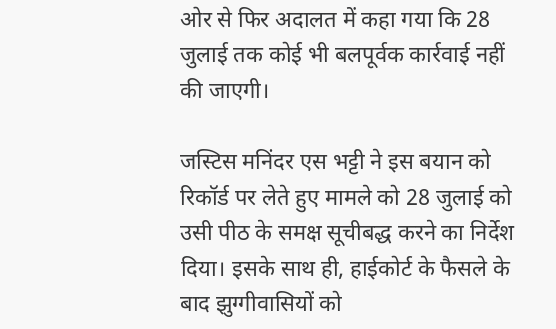ओर से फिर अदालत में कहा गया कि 28 जुलाई तक कोई भी बलपूर्वक कार्रवाई नहीं की जाएगी।

जस्टिस मनिंदर एस भट्टी ने इस बयान को रिकॉर्ड पर लेते हुए मामले को 28 जुलाई को उसी पीठ के समक्ष सूचीबद्ध करने का निर्देश दिया। इसके साथ ही, हाईकोर्ट के फैसले के बाद झुग्गीवासियों को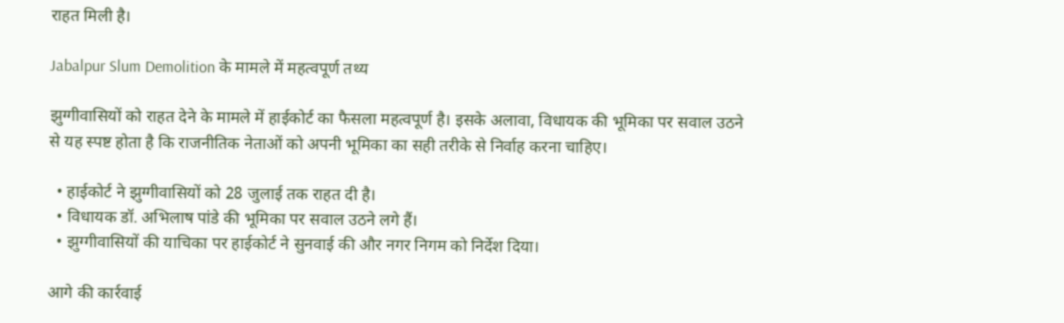राहत मिली है।

Jabalpur Slum Demolition के मामले में महत्वपूर्ण तथ्य

झुग्गीवासियों को राहत देने के मामले में हाईकोर्ट का फैसला महत्वपूर्ण है। इसके अलावा, विधायक की भूमिका पर सवाल उठने से यह स्पष्ट होता है कि राजनीतिक नेताओं को अपनी भूमिका का सही तरीके से निर्वाह करना चाहिए।

  • हाईकोर्ट ने झुग्गीवासियों को 28 जुलाई तक राहत दी है।
  • विधायक डॉ. अभिलाष पांडे की भूमिका पर सवाल उठने लगे हैं।
  • झुग्गीवासियों की याचिका पर हाईकोर्ट ने सुनवाई की और नगर निगम को निर्देश दिया।

आगे की कार्रवाई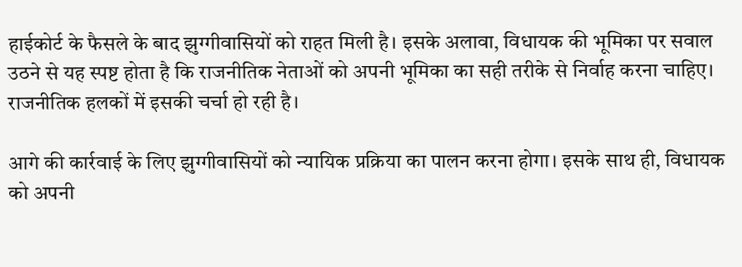हाईकोर्ट के फैसले के बाद झुग्गीवासियों को राहत मिली है। इसके अलावा, विधायक की भूमिका पर सवाल उठने से यह स्पष्ट होता है कि राजनीतिक नेताओं को अपनी भूमिका का सही तरीके से निर्वाह करना चाहिए। राजनीतिक हलकों में इसकी चर्चा हो रही है।

आगे की कार्रवाई के लिए झुग्गीवासियों को न्यायिक प्रक्रिया का पालन करना होगा। इसके साथ ही, विधायक को अपनी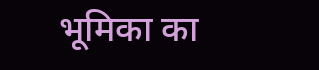भूमिका का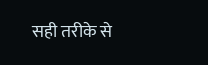सही तरीके से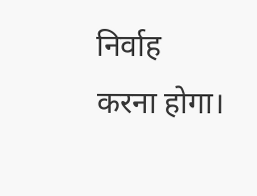निर्वाह करना होगा।